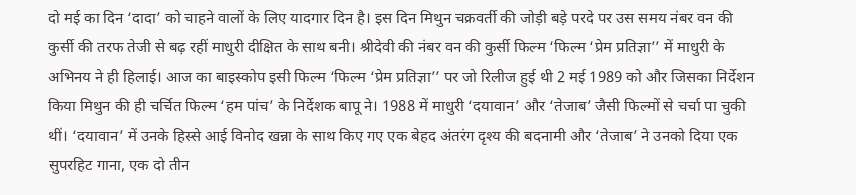दो मई का दिन ‘दादा’ को चाहने वालों के लिए यादगार दिन है। इस दिन मिथुन चक्रवर्ती की जोड़ी बड़े परदे पर उस समय नंबर वन की कुर्सी की तरफ तेजी से बढ़ रहीं माधुरी दीक्षित के साथ बनी। श्रीदेवी की नंबर वन की कुर्सी फिल्म ‘फिल्म ‘प्रेम प्रतिज्ञा’’ में माधुरी के अभिनय ने ही हिलाई। आज का बाइस्कोप इसी फिल्म ‘फिल्म ‘प्रेम प्रतिज्ञा’’ पर जो रिलीज हुई थी 2 मई 1989 को और जिसका निर्देशन किया मिथुन की ही चर्चित फिल्म ‘हम पांच’ के निर्देशक बापू ने। 1988 में माधुरी ‘दयावान’ और ‘तेजाब’ जैसी फिल्मों से चर्चा पा चुकी थीं। ‘दयावान’ में उनके हिस्से आई विनोद खन्ना के साथ किए गए एक बेहद अंतरंग दृश्य की बदनामी और ‘तेजाब’ ने उनको दिया एक सुपरहिट गाना, एक दो तीन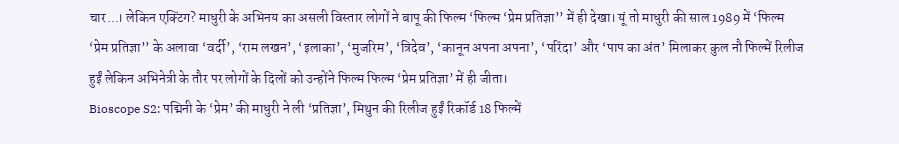चार...। लेकिन एक्टिंग? माधुरी के अभिनय का असली विस्तार लोगों ने बापू की फिल्म ‘फिल्म ‘प्रेम प्रतिज्ञा’’ में ही देखा। यूं तो माधुरी की साल 1989 में ‘फिल्म ‘प्रेम प्रतिज्ञा’’ के अलावा ‘वर्दी’, ‘राम लखन’, ‘इलाका’, ‘मुजरिम’, ‘त्रिदेव’, ‘कानून अपना अपना’, ‘परिंदा’ और ‘पाप का अंत’ मिलाकर कुल नौ फिल्में रिलीज हुईं लेकिन अभिनेत्री के तौर पर लोगों के दिलों को उन्होंने फिल्म फिल्म ‘प्रेम प्रतिज्ञा’ में ही जीता।
Bioscope S2: पद्मिनी के ‘प्रेम’ की माधुरी ने ली ‘प्रतिज्ञा’, मिथुन की रिलीज हुईं रिकॉर्ड 18 फिल्में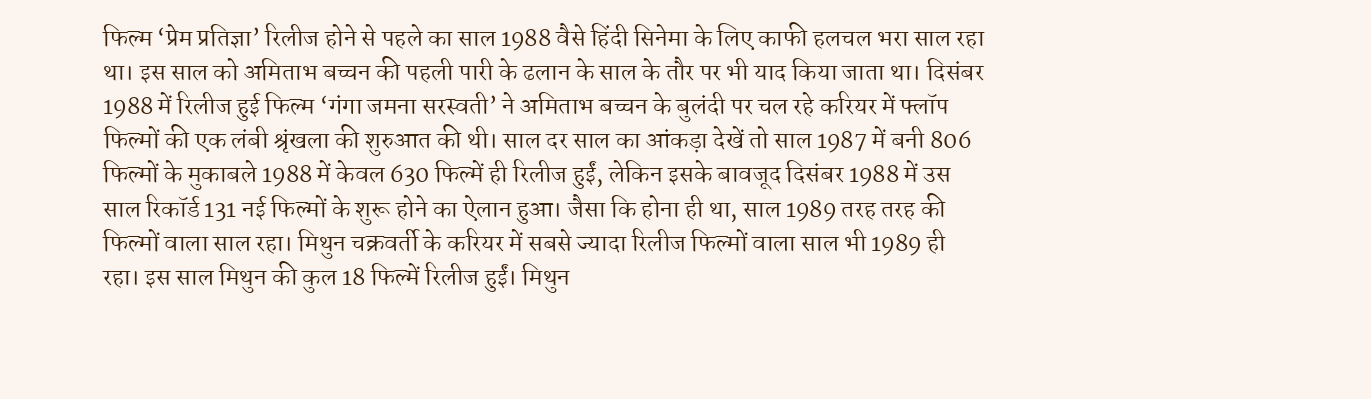फिल्म ‘प्रेम प्रतिज्ञा’ रिलीज होने से पहले का साल 1988 वैसे हिंदी सिनेमा के लिए काफी हलचल भरा साल रहा था। इस साल को अमिताभ बच्चन की पहली पारी के ढलान के साल के तौर पर भी याद किया जाता था। दिसंबर 1988 में रिलीज हुई फिल्म ‘गंगा जमना सरस्वती’ ने अमिताभ बच्चन के बुलंदी पर चल रहे करियर में फ्लॉप फिल्मों की एक लंबी श्रृंखला की शुरुआत की थी। साल दर साल का आंकड़ा देखें तो साल 1987 में बनी 806 फिल्मों के मुकाबले 1988 में केवल 630 फिल्में ही रिलीज हुईं, लेकिन इसके बावजूद दिसंबर 1988 में उस साल रिकॉर्ड 131 नई फिल्मों के शुरू होने का ऐलान हुआ। जैसा कि होना ही था, साल 1989 तरह तरह की फिल्मों वाला साल रहा। मिथुन चक्रवर्ती के करियर में सबसे ज्यादा रिलीज फिल्मों वाला साल भी 1989 ही रहा। इस साल मिथुन की कुल 18 फिल्में रिलीज हुईं। मिथुन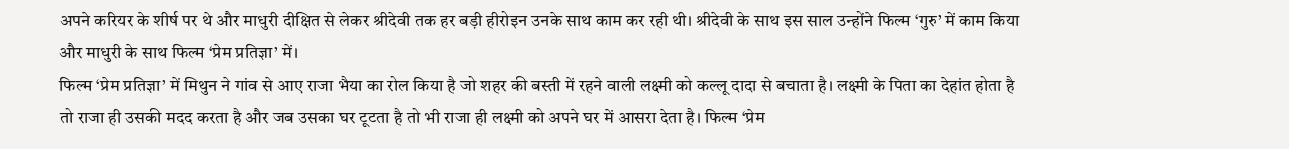अपने करियर के शीर्ष पर थे और माधुरी दीक्षित से लेकर श्रीदेवी तक हर बड़ी हीरोइन उनके साथ काम कर रही थी। श्रीदेवी के साथ इस साल उन्होंने फिल्म ‘गुरु’ में काम किया और माधुरी के साथ फिल्म ‘प्रेम प्रतिज्ञा’ में।
फिल्म ‘प्रेम प्रतिज्ञा’ में मिथुन ने गांव से आए राजा भैया का रोल किया है जो शहर की बस्ती में रहने वाली लक्ष्मी को कल्लू दादा से बचाता है। लक्ष्मी के पिता का देहांत होता है तो राजा ही उसकी मदद करता है और जब उसका घर टूटता है तो भी राजा ही लक्ष्मी को अपने घर में आसरा देता है। फिल्म ‘प्रेम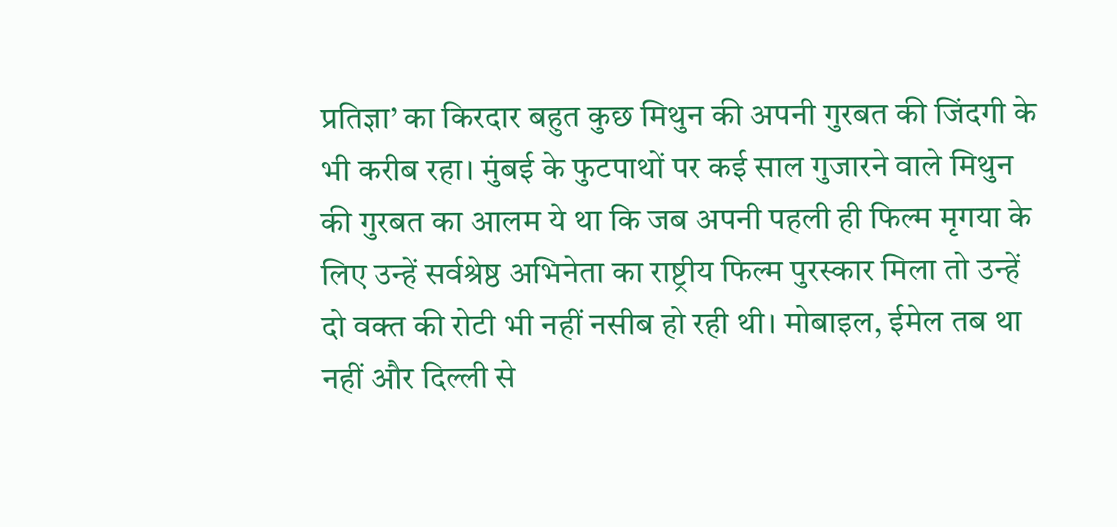प्रतिज्ञा’ का किरदार बहुत कुछ मिथुन की अपनी गुरबत की जिंदगी के भी करीब रहा। मुंबई के फुटपाथों पर कई साल गुजारने वाले मिथुन की गुरबत का आलम ये था कि जब अपनी पहली ही फिल्म मृगया के लिए उन्हें सर्वश्रेष्ठ अभिनेता का राष्ट्रीय फिल्म पुरस्कार मिला तो उन्हें दो वक्त की रोटी भी नहीं नसीब हो रही थी। मोबाइल, ईमेल तब था नहीं और दिल्ली से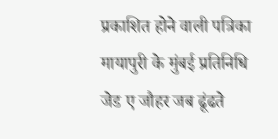प्रकाशित होने वाली पत्रिका मायापुरी के मुंबई प्रतिनिधि जेड ए जौहर जब ढूंढते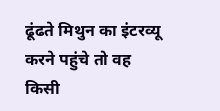ढूंढते मिथुन का इंटरव्यू करने पहुंचे तो वह किसी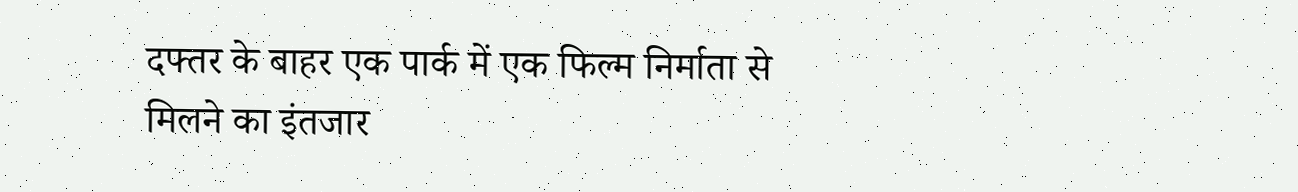दफ्तर के बाहर एक पार्क में एक फिल्म निर्माता से मिलने का इंतजार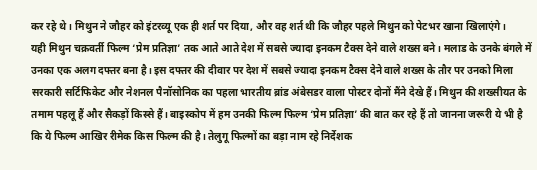कर रहे थे। मिथुन ने जौहर को इंटरव्यू एक ही शर्त पर दिया, और वह शर्त थी कि जौहर पहले मिथुन को पेटभर खाना खिलाएंगे।
यही मिथुन चक्रवर्ती फिल्म ‘प्रेम प्रतिज्ञा’ तक आते आते देश में सबसे ज्यादा इनकम टैक्स देने वाले शख्स बने। मलाड के उनके बंगले में उनका एक अलग दफ्तर बना है। इस दफ्तर की दीवार पर देश में सबसे ज्यादा इनकम टैक्स देने वाले शख्स के तौर पर उनको मिला सरकारी सर्टिफिकेट और नेशनल पैनॉसोनिक का पहला भारतीय ब्रांड अंबेसडर वाला पोस्टर दोनों मैंने देखे हैं। मिथुन की शख्सीयत के तमाम पहलू हैं और सैकड़ों किस्से हैं। बाइस्कोप में हम उनकी फिल्म फिल्म ‘प्रेम प्रतिज्ञा’ की बात कर रहे हैं तो जानना जरूरी ये भी है कि ये फिल्म आखिर रीमेक किस फिल्म की है। तेलुगू फिल्मों का बड़ा नाम रहे निर्देशक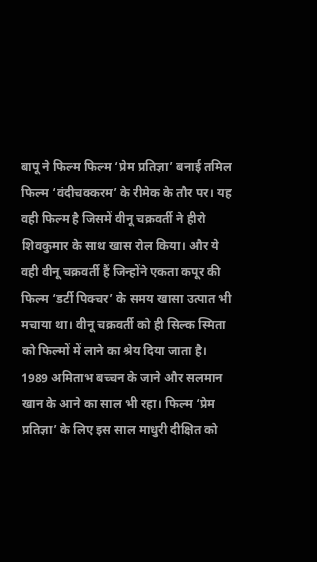बापू ने फिल्म फिल्म ‘प्रेम प्रतिज्ञा’ बनाई तमिल फिल्म ‘वंदीचक्करम’ के रीमेक के तौर पर। यह वही फिल्म है जिसमें वीनू चक्रवर्ती ने हीरो शिवकुमार के साथ खास रोल किया। और ये वही वीनू चक्रवर्ती हैं जिन्होंने एकता कपूर की फिल्म ‘डर्टी पिक्चर’ के समय खासा उत्पात भी मचाया था। वीनू चक्रवर्ती को ही सिल्क स्मिता को फिल्मों में लाने का श्रेय दिया जाता है।
1989 अमिताभ बच्चन के जाने और सलमान खान के आने का साल भी रहा। फिल्म ‘प्रेम प्रतिज्ञा’ के लिए इस साल माधुरी दीक्षित को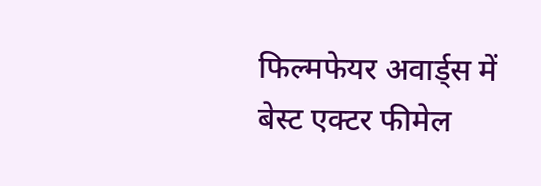फिल्मफेयर अवार्ड्स में बेस्ट एक्टर फीमेल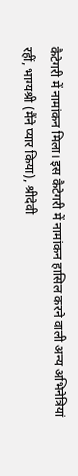कैटेगरी में नामांकन मिला। इस कैटेगरी में नामांकन हासिल करने वाली अन्य अभिनेत्रियां रहीं, भाग्यश्री (मैंने प्यार किया), श्रीदेवी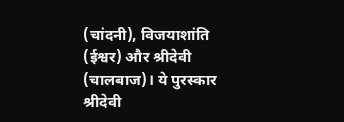(चांदनी), विजयाशांति (ईश्वर) और श्रीदेवी (चालबाज)। ये पुरस्कार श्रीदेवी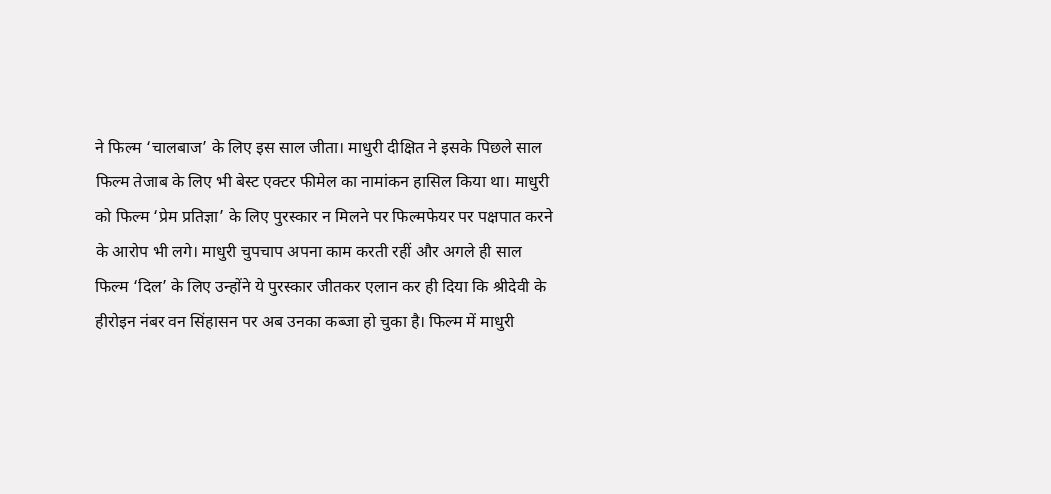ने फिल्म ‘चालबाज’ के लिए इस साल जीता। माधुरी दीक्षित ने इसके पिछले साल फिल्म तेजाब के लिए भी बेस्ट एक्टर फीमेल का नामांकन हासिल किया था। माधुरी को फिल्म ‘प्रेम प्रतिज्ञा’ के लिए पुरस्कार न मिलने पर फिल्मफेयर पर पक्षपात करने के आरोप भी लगे। माधुरी चुपचाप अपना काम करती रहीं और अगले ही साल फिल्म ‘दिल’ के लिए उन्होंने ये पुरस्कार जीतकर एलान कर ही दिया कि श्रीदेवी के हीरोइन नंबर वन सिंहासन पर अब उनका कब्जा हो चुका है। फिल्म में माधुरी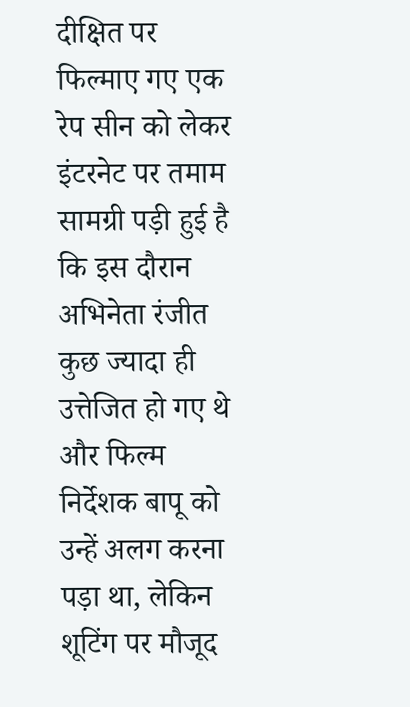दीक्षित पर फिल्माए गए एक रेप सीन को लेकर इंटरनेट पर तमाम सामग्री पड़ी हुई है कि इस दौरान अभिनेता रंजीत कुछ ज्यादा ही उत्तेजित हो गए थे और फिल्म निर्देशक बापू को उन्हें अलग करना पड़ा था, लेकिन शूटिंग पर मौजूद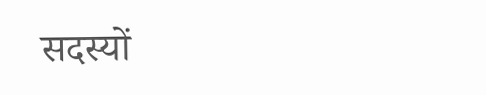सदस्यों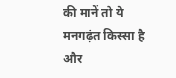की मानें तो ये मनगढ़ंत किस्सा है और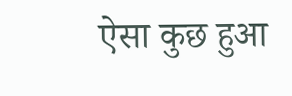ऐसा कुछ हुआ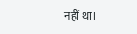नहीं था।